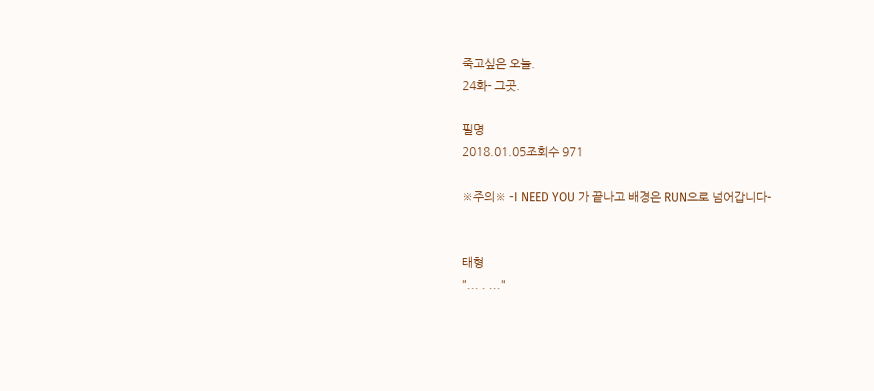죽고싶은 오늘.
24화- 그곳.

필명
2018.01.05조회수 971

※주의※ -I NEED YOU 가 끝나고 배경은 RUN으로 넘어갑니다-


태형
"... . ..."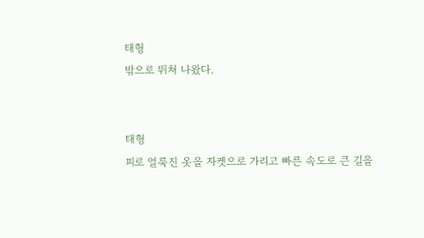태형
밖으로 뛰쳐 나왔다.


태형
피로 얼룩진 옷을 자켓으로 가리고 빠른 속도로 큰 길을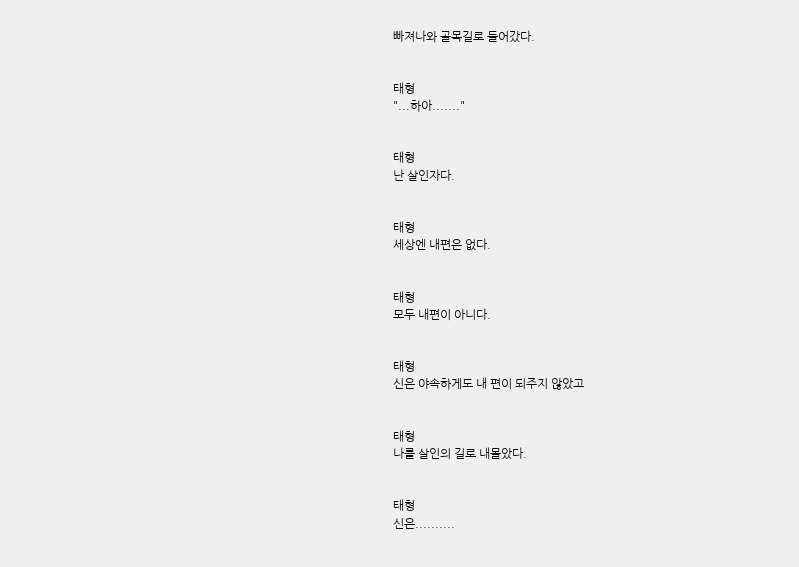빠져나와 골목길로 들어갔다.


태형
"...하아......."


태형
난 살인자다.


태형
세상엔 내편은 없다.


태형
모두 내편이 아니다.


태형
신은 야속하게도 내 편이 되주지 않았고


태형
나를 살인의 길로 내몰았다.


태형
신은..........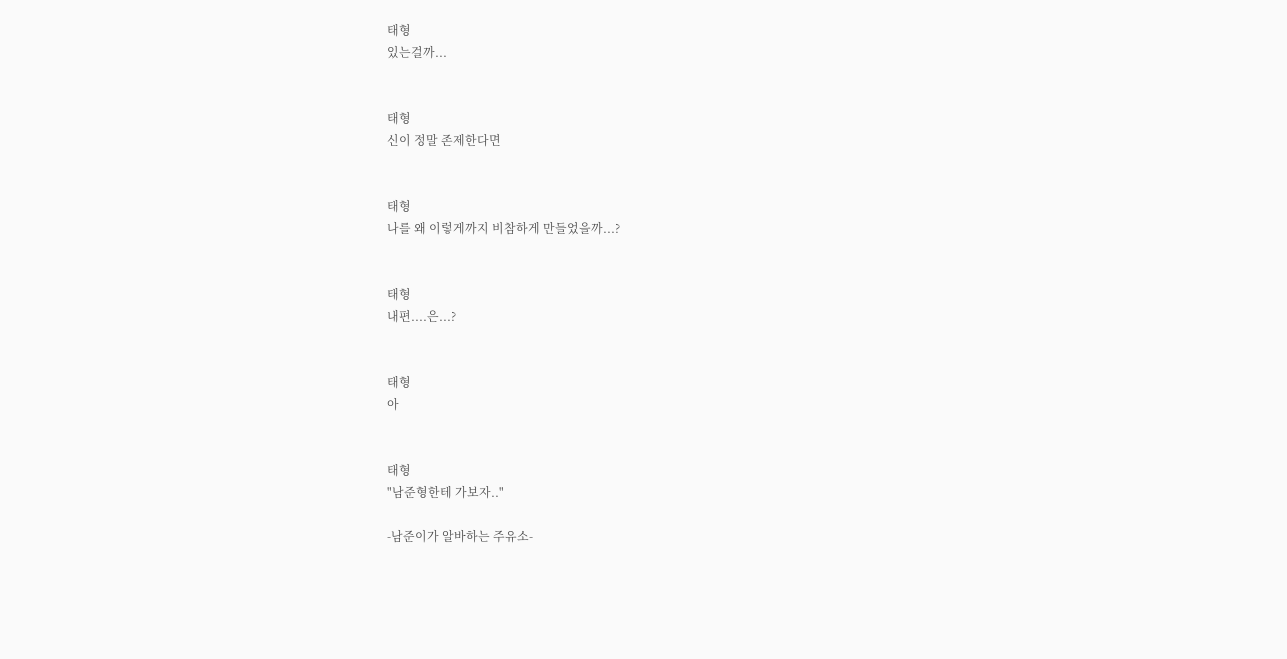태형
있는걸까...


태형
신이 정말 존제한다면


태형
나를 왜 이렇게까지 비참하게 만들었을까...?


태형
내편....은...?


태형
아


태형
"남준형한테 가보자.."

-남준이가 알바하는 주유소-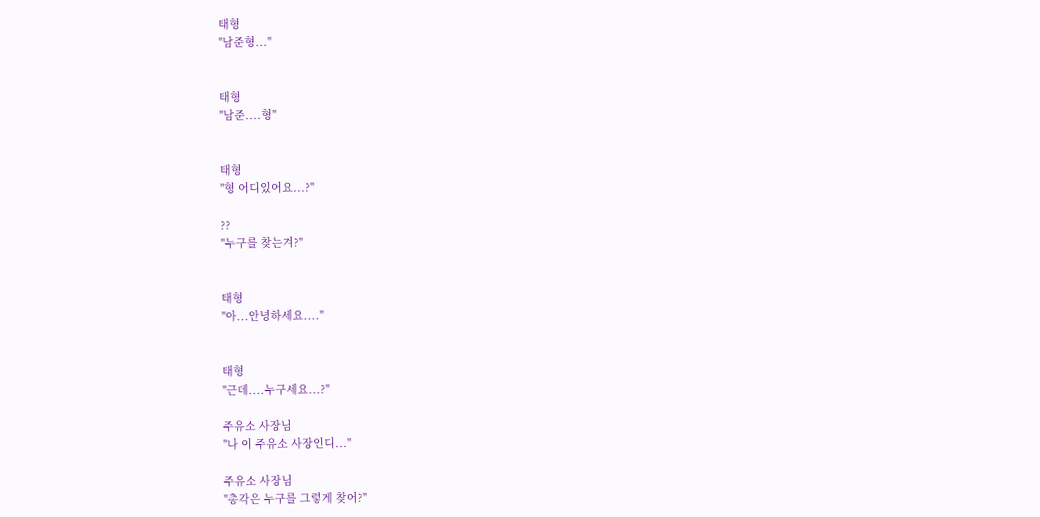태형
"남준형..."


태형
"남준....형"


태형
"형 어디있어요...?"

??
"누구를 찾는겨?"


태형
"아...안녕하세요...."


태형
"근데....누구세요...?"

주유소 사장님
"나 이 주유소 사장인디..."

주유소 사장님
"총각은 누구를 그렇게 찾어?"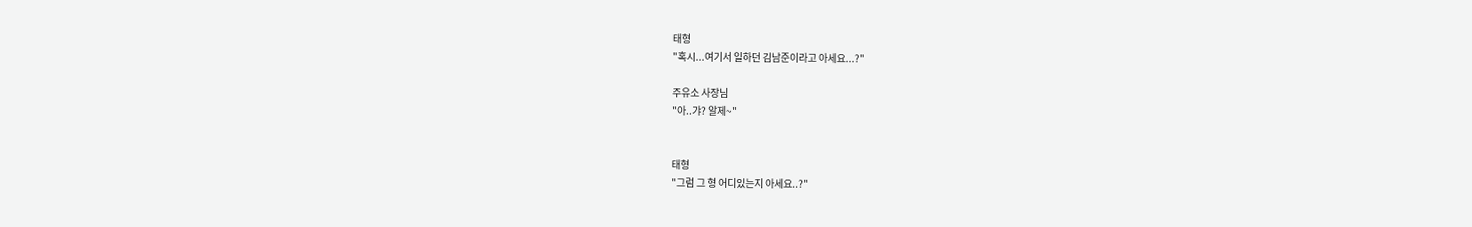태형
"혹시...여기서 일하던 김남준이라고 아세요...?"

주유소 사장님
"아..갸? 알제~"


태형
"그럼 그 형 어디있는지 아세요..?"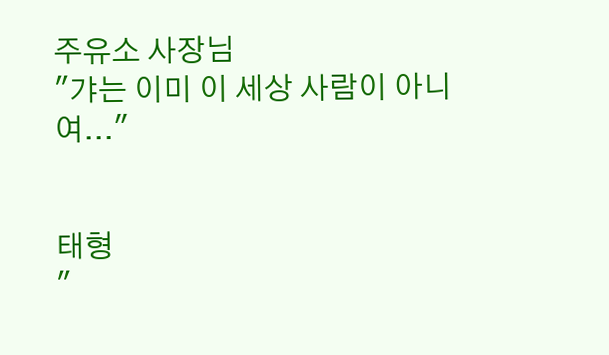주유소 사장님
"갸는 이미 이 세상 사람이 아니여..."


태형
"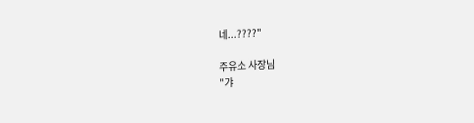네...????"

주유소 사장님
"갸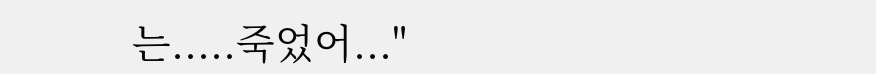는.....죽었어..."